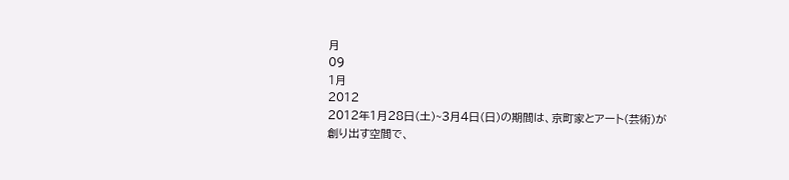月
09
1月
2012
2012年1月28日(土)~3月4日(日)の期間は、京町家とアート(芸術)が創り出す空間で、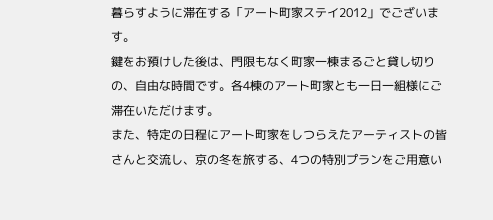暮らすように滞在する「アート町家ステイ2012」でございます。
鍵をお預けした後は、門限もなく町家一棟まるごと貸し切りの、自由な時間です。各4棟のアート町家とも一日一組様にご滞在いただけます。
また、特定の日程にアート町家をしつらえたアーティストの皆さんと交流し、京の冬を旅する、4つの特別プランをご用意い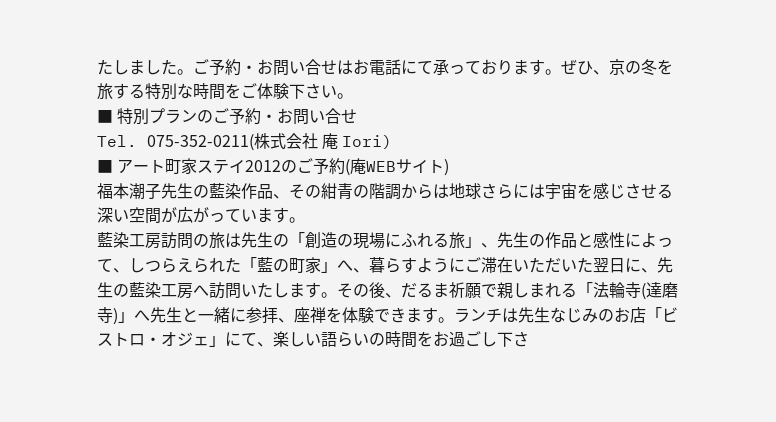たしました。ご予約・お問い合せはお電話にて承っております。ぜひ、京の冬を旅する特別な時間をご体験下さい。
■ 特別プランのご予約・お問い合せ
Tel. 075-352-0211(株式会社 庵 Iori)
■ アート町家ステイ2012のご予約(庵WEBサイト)
福本潮子先生の藍染作品、その紺青の階調からは地球さらには宇宙を感じさせる深い空間が広がっています。
藍染工房訪問の旅は先生の「創造の現場にふれる旅」、先生の作品と感性によって、しつらえられた「藍の町家」へ、暮らすようにご滞在いただいた翌日に、先生の藍染工房へ訪問いたします。その後、だるま祈願で親しまれる「法輪寺(達磨寺)」へ先生と一緒に参拝、座禅を体験できます。ランチは先生なじみのお店「ビストロ・オジェ」にて、楽しい語らいの時間をお過ごし下さ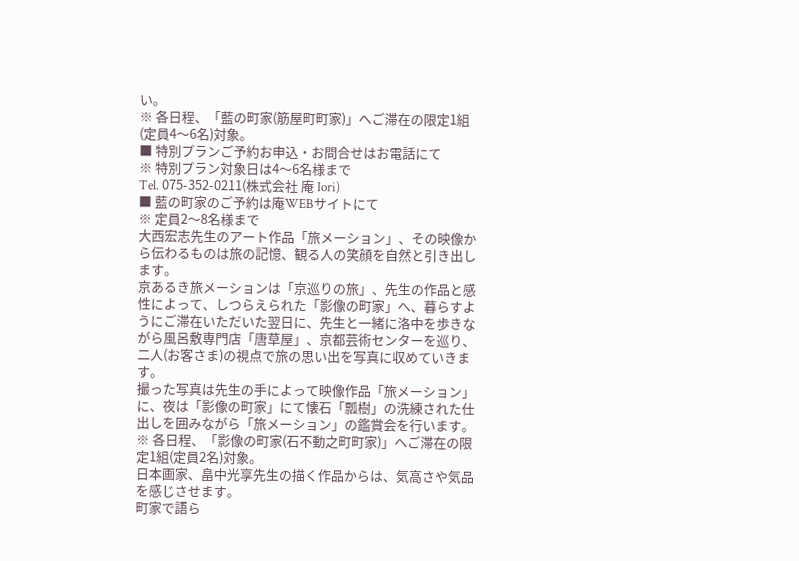い。
※ 各日程、「藍の町家(筋屋町町家)」へご滞在の限定1組(定員4〜6名)対象。
■ 特別プランご予約お申込・お問合せはお電話にて
※ 特別プラン対象日は4〜6名様まで
Tel. 075-352-0211(株式会社 庵 Iori)
■ 藍の町家のご予約は庵WEBサイトにて
※ 定員2〜8名様まで
大西宏志先生のアート作品「旅メーション」、その映像から伝わるものは旅の記憶、観る人の笑顔を自然と引き出します。
京あるき旅メーションは「京巡りの旅」、先生の作品と感性によって、しつらえられた「影像の町家」へ、暮らすようにご滞在いただいた翌日に、先生と一緒に洛中を歩きながら風呂敷専門店「唐草屋」、京都芸術センターを巡り、二人(お客さま)の視点で旅の思い出を写真に収めていきます。
撮った写真は先生の手によって映像作品「旅メーション」に、夜は「影像の町家」にて懐石「瓢樹」の洗練された仕出しを囲みながら「旅メーション」の鑑賞会を行います。
※ 各日程、「影像の町家(石不動之町町家)」へご滞在の限定1組(定員2名)対象。
日本画家、畠中光享先生の描く作品からは、気高さや気品を感じさせます。
町家で語ら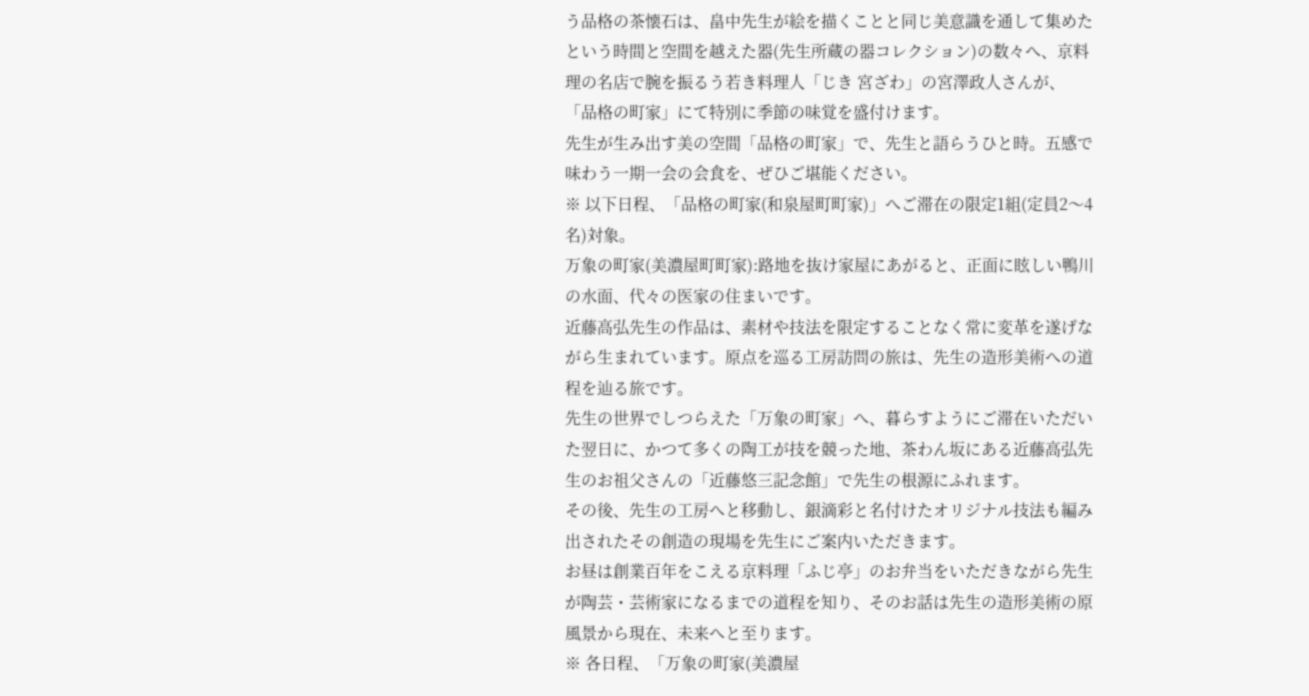う品格の茶懐石は、畠中先生が絵を描くことと同じ美意識を通して集めたという時間と空間を越えた器(先生所蔵の器コレクション)の数々へ、京料理の名店で腕を振るう若き料理人「じき 宮ざわ」の宮澤政人さんが、「品格の町家」にて特別に季節の味覚を盛付けます。
先生が生み出す美の空間「品格の町家」で、先生と語らうひと時。五感で味わう一期一会の会食を、ぜひご堪能ください。
※ 以下日程、「品格の町家(和泉屋町町家)」へご滞在の限定1組(定員2〜4名)対象。
万象の町家(美濃屋町町家):路地を抜け家屋にあがると、正面に眩しい鴨川の水面、代々の医家の住まいです。
近藤高弘先生の作品は、素材や技法を限定することなく常に変革を遂げながら生まれています。原点を巡る工房訪問の旅は、先生の造形美術への道程を辿る旅です。
先生の世界でしつらえた「万象の町家」へ、暮らすようにご滞在いただいた翌日に、かつて多くの陶工が技を競った地、茶わん坂にある近藤高弘先生のお祖父さんの「近藤悠三記念館」で先生の根源にふれます。
その後、先生の工房へと移動し、銀滴彩と名付けたオリジナル技法も編み出されたその創造の現場を先生にご案内いただきます。
お昼は創業百年をこえる京料理「ふじ亭」のお弁当をいただきながら先生が陶芸・芸術家になるまでの道程を知り、そのお話は先生の造形美術の原風景から現在、未来へと至ります。
※ 各日程、「万象の町家(美濃屋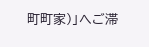町町家)」へご滞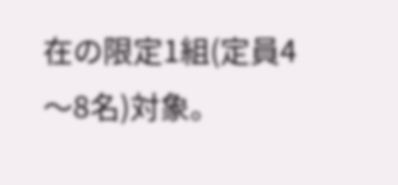在の限定1組(定員4〜8名)対象。